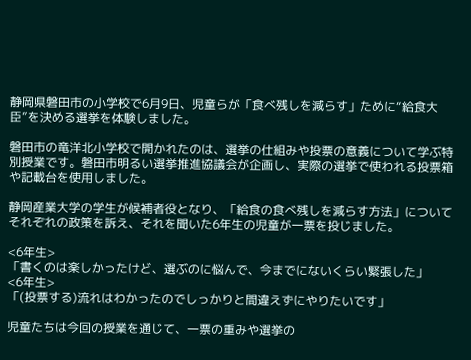静岡県磐田市の小学校で6月9日、児童らが「食べ残しを減らす」ために“給食大臣”を決める選挙を体験しました。

磐田市の竜洋北小学校で開かれたのは、選挙の仕組みや投票の意義について学ぶ特別授業です。磐田市明るい選挙推進協議会が企画し、実際の選挙で使われる投票箱や記載台を使用しました。

静岡産業大学の学生が候補者役となり、「給食の食べ残しを減らす方法」についてそれぞれの政策を訴え、それを聞いた6年生の児童が一票を投じました。

<6年生>
「書くのは楽しかったけど、選ぶのに悩んで、今までにないくらい緊張した」
<6年生>
「(投票する)流れはわかったのでしっかりと間違えずにやりたいです」

児童たちは今回の授業を通じて、一票の重みや選挙の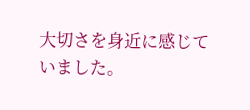大切さを身近に感じていました。